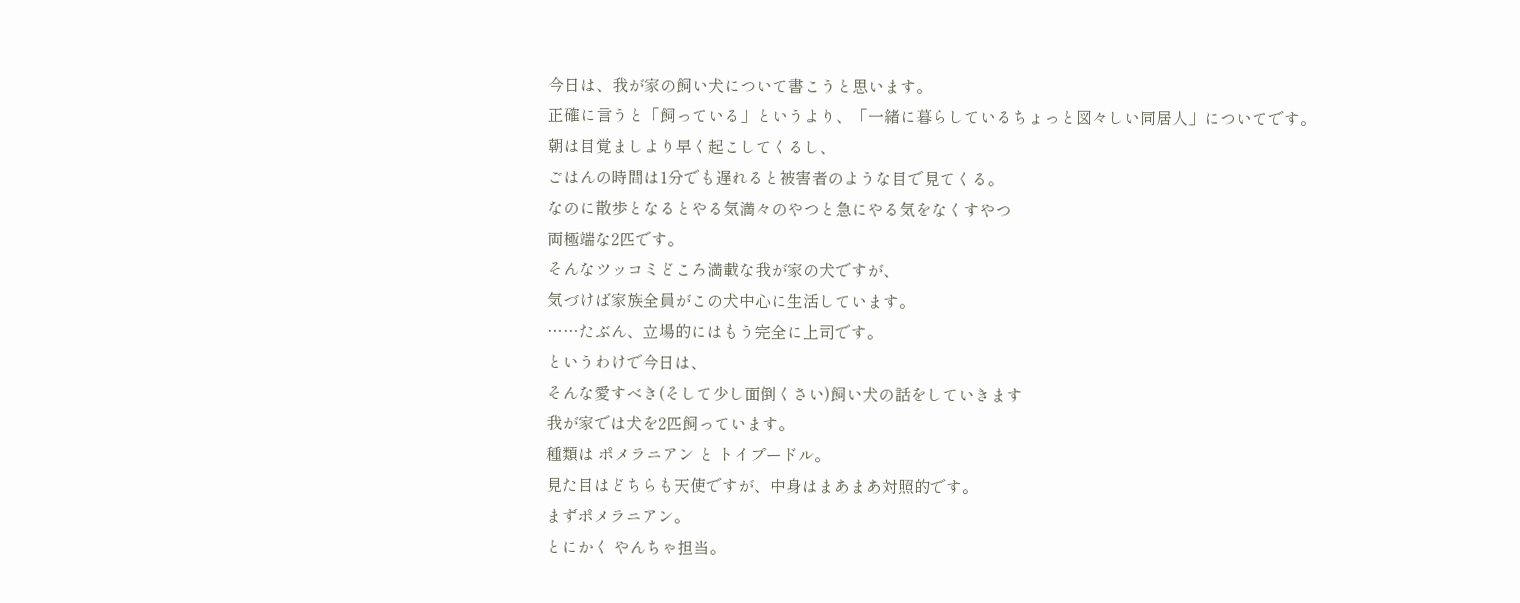今日は、我が家の飼い犬について書こうと思います。
正確に言うと「飼っている」というより、「一緒に暮らしているちょっと図々しい同居人」についてです。
朝は目覚ましより早く起こしてくるし、
ごはんの時間は1分でも遅れると被害者のような目で見てくる。
なのに散歩となるとやる気満々のやつと急にやる気をなくすやつ
両極端な2匹です。
そんなツッコミどころ満載な我が家の犬ですが、
気づけば家族全員がこの犬中心に生活しています。
……たぶん、立場的にはもう完全に上司です。
というわけで今日は、
そんな愛すべき(そして少し面倒くさい)飼い犬の話をしていきます
我が家では犬を2匹飼っています。
種類は ポメラニアン と トイプードル。
見た目はどちらも天使ですが、中身はまあまあ対照的です。
まずポメラニアン。
とにかく やんちゃ担当。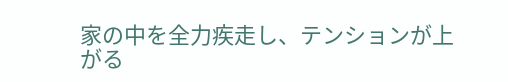家の中を全力疾走し、テンションが上がる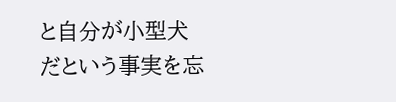と自分が小型犬だという事実を忘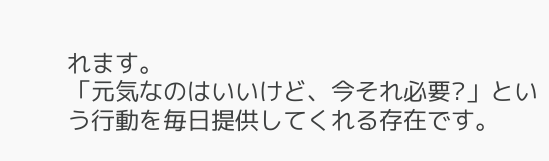れます。
「元気なのはいいけど、今それ必要?」という行動を毎日提供してくれる存在です。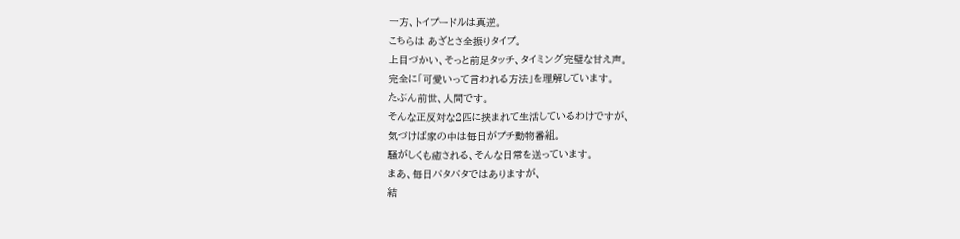一方、トイプードルは真逆。
こちらは あざとさ全振りタイプ。
上目づかい、そっと前足タッチ、タイミング完璧な甘え声。
完全に「可愛いって言われる方法」を理解しています。
たぶん前世、人間です。
そんな正反対な2匹に挟まれて生活しているわけですが、
気づけば家の中は毎日がプチ動物番組。
騒がしくも癒される、そんな日常を送っています。
まあ、毎日バタバタではありますが、
結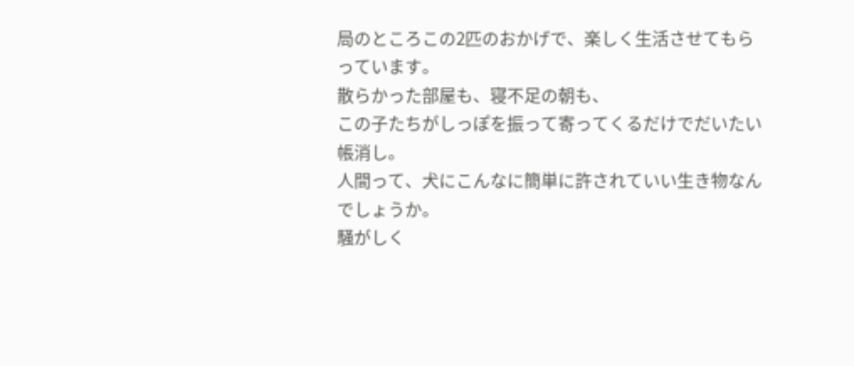局のところこの2匹のおかげで、楽しく生活させてもらっています。
散らかった部屋も、寝不足の朝も、
この子たちがしっぽを振って寄ってくるだけでだいたい帳消し。
人間って、犬にこんなに簡単に許されていい生き物なんでしょうか。
騒がしく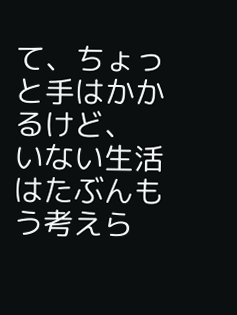て、ちょっと手はかかるけど、
いない生活はたぶんもう考えら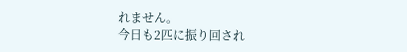れません。
今日も2匹に振り回され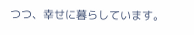つつ、幸せに暮らしています。